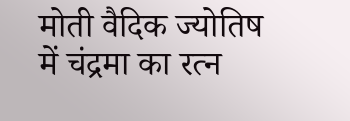मोती वैदिक ज्योतिष में चंद्रमा का रत्न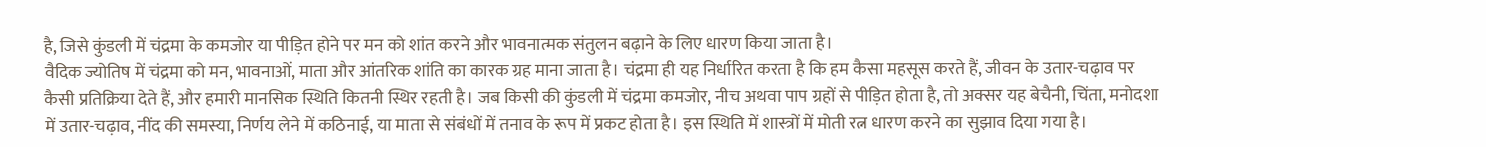है, जिसे कुंडली में चंद्रमा के कमजोर या पीड़ित होने पर मन को शांत करने और भावनात्मक संतुलन बढ़ाने के लिए धारण किया जाता है।
वैदिक ज्योतिष में चंद्रमा को मन, भावनाओं, माता और आंतरिक शांति का कारक ग्रह माना जाता है। चंद्रमा ही यह निर्धारित करता है कि हम कैसा महसूस करते हैं, जीवन के उतार-चढ़ाव पर कैसी प्रतिक्रिया देते हैं, और हमारी मानसिक स्थिति कितनी स्थिर रहती है। जब किसी की कुंडली में चंद्रमा कमजोर, नीच अथवा पाप ग्रहों से पीड़ित होता है, तो अक्सर यह बेचैनी, चिंता, मनोदशा में उतार-चढ़ाव, नींद की समस्या, निर्णय लेने में कठिनाई, या माता से संबंधों में तनाव के रूप में प्रकट होता है। इस स्थिति में शास्त्रों में मोती रत्न धारण करने का सुझाव दिया गया है।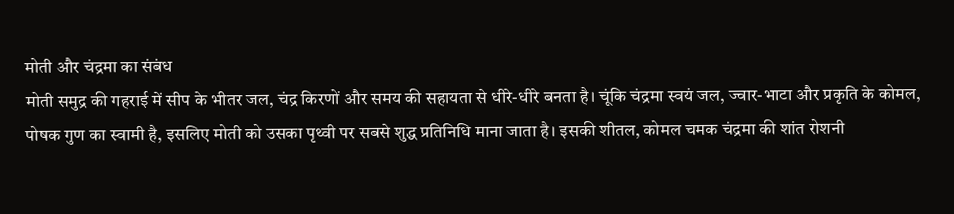मोती और चंद्रमा का संबंध
मोती समुद्र की गहराई में सीप के भीतर जल, चंद्र किरणों और समय की सहायता से धीरे-धीरे बनता है। चूंकि चंद्रमा स्वयं जल, ज्वार-भाटा और प्रकृति के कोमल, पोषक गुण का स्वामी है, इसलिए मोती को उसका पृथ्वी पर सबसे शुद्ध प्रतिनिधि माना जाता है। इसकी शीतल, कोमल चमक चंद्रमा की शांत रोशनी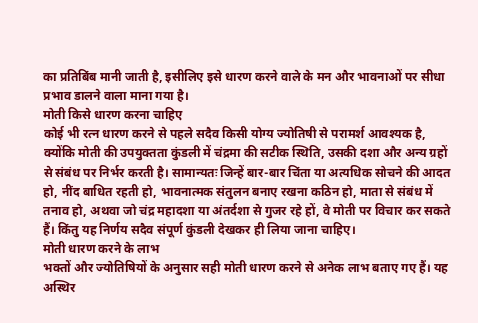का प्रतिबिंब मानी जाती है, इसीलिए इसे धारण करने वाले के मन और भावनाओं पर सीधा प्रभाव डालने वाला माना गया है।
मोती किसे धारण करना चाहिए
कोई भी रत्न धारण करने से पहले सदैव किसी योग्य ज्योतिषी से परामर्श आवश्यक है, क्योंकि मोती की उपयुक्तता कुंडली में चंद्रमा की सटीक स्थिति, उसकी दशा और अन्य ग्रहों से संबंध पर निर्भर करती है। सामान्यतः जिन्हें बार-बार चिंता या अत्यधिक सोचने की आदत हो, नींद बाधित रहती हो, भावनात्मक संतुलन बनाए रखना कठिन हो, माता से संबंध में तनाव हो, अथवा जो चंद्र महादशा या अंतर्दशा से गुजर रहे हों, वे मोती पर विचार कर सकते हैं। किंतु यह निर्णय सदैव संपूर्ण कुंडली देखकर ही लिया जाना चाहिए।
मोती धारण करने के लाभ
भक्तों और ज्योतिषियों के अनुसार सही मोती धारण करने से अनेक लाभ बताए गए हैं। यह अस्थिर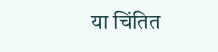या चिंतित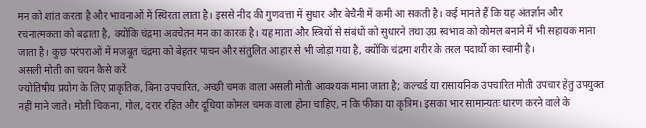मन को शांत करता है और भावनाओं में स्थिरता लाता है। इससे नींद की गुणवत्ता में सुधार और बेचैनी में कमी आ सकती है। कई मानते हैं कि यह अंतर्ज्ञान और रचनात्मकता को बढ़ाता है, क्योंकि चंद्रमा अवचेतन मन का कारक है। यह माता और स्त्रियों से संबंधों को सुधारने तथा उग्र स्वभाव को कोमल बनाने में भी सहायक माना जाता है। कुछ परंपराओं में मजबूत चंद्रमा को बेहतर पाचन और संतुलित आहार से भी जोड़ा गया है, क्योंकि चंद्रमा शरीर के तरल पदार्थों का स्वामी है।
असली मोती का चयन कैसे करें
ज्योतिषीय प्रयोग के लिए प्राकृतिक, बिना उपचारित, अच्छी चमक वाला असली मोती आवश्यक माना जाता है; कल्चर्ड या रासायनिक उपचारित मोती उपचार हेतु उपयुक्त नहीं माने जाते। मोती चिकना, गोल, दरार रहित और दूधिया कोमल चमक वाला होना चाहिए, न कि फीका या कृत्रिम। इसका भार सामान्यतः धारण करने वाले के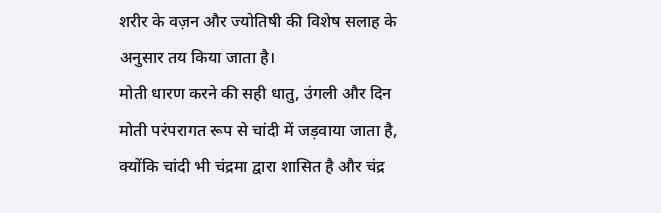शरीर के वज़न और ज्योतिषी की विशेष सलाह के अनुसार तय किया जाता है।
मोती धारण करने की सही धातु, उंगली और दिन
मोती परंपरागत रूप से चांदी में जड़वाया जाता है, क्योंकि चांदी भी चंद्रमा द्वारा शासित है और चंद्र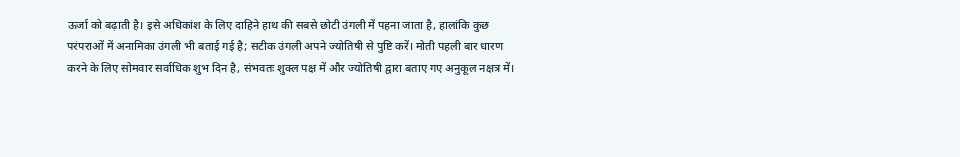ऊर्जा को बढ़ाती है। इसे अधिकांश के लिए दाहिने हाथ की सबसे छोटी उंगली में पहना जाता है, हालांकि कुछ परंपराओं में अनामिका उंगली भी बताई गई है; सटीक उंगली अपने ज्योतिषी से पुष्टि करें। मोती पहली बार धारण करने के लिए सोमवार सर्वाधिक शुभ दिन है, संभवतः शुक्ल पक्ष में और ज्योतिषी द्वारा बताए गए अनुकूल नक्षत्र में।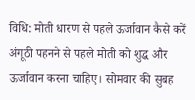विधि: मोती धारण से पहले ऊर्जावान कैसे करें
अंगूठी पहनने से पहले मोती को शुद्ध और ऊर्जावान करना चाहिए। सोमवार की सुबह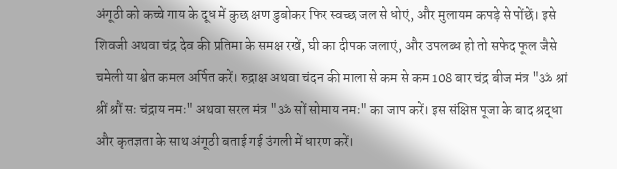अंगूठी को कच्चे गाय के दूध में कुछ क्षण डुबोकर फिर स्वच्छ जल से धोएं, और मुलायम कपड़े से पोंछें। इसे शिवजी अथवा चंद्र देव की प्रतिमा के समक्ष रखें, घी का दीपक जलाएं, और उपलब्ध हो तो सफेद फूल जैसे चमेली या श्वेत कमल अर्पित करें। रुद्राक्ष अथवा चंदन की माला से कम से कम 108 बार चंद्र बीज मंत्र "ॐ श्रां श्रीं श्रौं सः चंद्राय नमः" अथवा सरल मंत्र "ॐ सों सोमाय नमः" का जाप करें। इस संक्षिप्त पूजा के बाद श्रद्धा और कृतज्ञता के साथ अंगूठी बताई गई उंगली में धारण करें।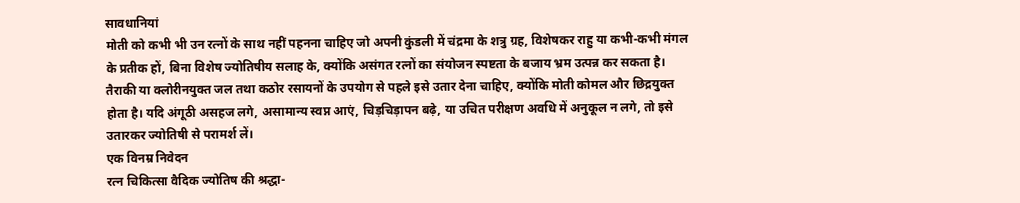सावधानियां
मोती को कभी भी उन रत्नों के साथ नहीं पहनना चाहिए जो अपनी कुंडली में चंद्रमा के शत्रु ग्रह, विशेषकर राहु या कभी-कभी मंगल के प्रतीक हों, बिना विशेष ज्योतिषीय सलाह के, क्योंकि असंगत रत्नों का संयोजन स्पष्टता के बजाय भ्रम उत्पन्न कर सकता है। तैराकी या क्लोरीनयुक्त जल तथा कठोर रसायनों के उपयोग से पहले इसे उतार देना चाहिए, क्योंकि मोती कोमल और छिद्रयुक्त होता है। यदि अंगूठी असहज लगे, असामान्य स्वप्न आएं, चिड़चिड़ापन बढ़े, या उचित परीक्षण अवधि में अनुकूल न लगे, तो इसे उतारकर ज्योतिषी से परामर्श लें।
एक विनम्र निवेदन
रत्न चिकित्सा वैदिक ज्योतिष की श्रद्धा-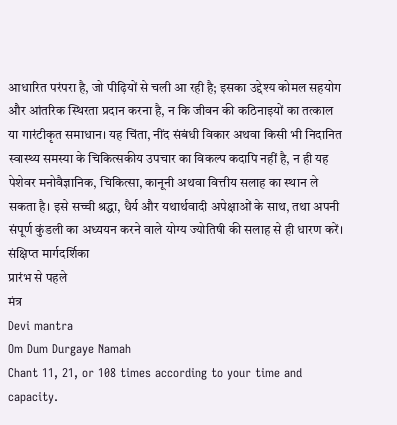आधारित परंपरा है, जो पीढ़ियों से चली आ रही है; इसका उद्देश्य कोमल सहयोग और आंतरिक स्थिरता प्रदान करना है, न कि जीवन की कठिनाइयों का तत्काल या गारंटीकृत समाधान। यह चिंता, नींद संबंधी विकार अथवा किसी भी निदानित स्वास्थ्य समस्या के चिकित्सकीय उपचार का विकल्प कदापि नहीं है, न ही यह पेशेवर मनोवैज्ञानिक, चिकित्सा, कानूनी अथवा वित्तीय सलाह का स्थान ले सकता है। इसे सच्ची श्रद्धा, धैर्य और यथार्थवादी अपेक्षाओं के साथ, तथा अपनी संपूर्ण कुंडली का अध्ययन करने वाले योग्य ज्योतिषी की सलाह से ही धारण करें।
संक्षिप्त मार्गदर्शिका
प्रारंभ से पहले
मंत्र
Devi mantra
Om Dum Durgaye Namah
Chant 11, 21, or 108 times according to your time and capacity.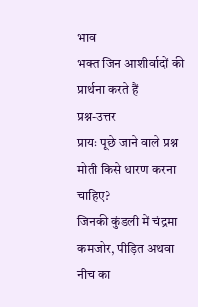भाव
भक्त जिन आशीर्वादों की प्रार्थना करते हैं
प्रश्न-उत्तर
प्रायः पूछे जाने वाले प्रश्न
मोती किसे धारण करना चाहिए?
जिनकी कुंडली में चंद्रमा कमजोर, पीड़ित अथवा नीच का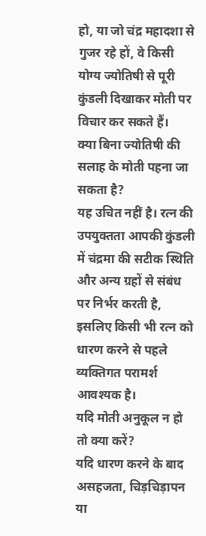हो, या जो चंद्र महादशा से गुजर रहे हों, वे किसी योग्य ज्योतिषी से पूरी कुंडली दिखाकर मोती पर विचार कर सकते हैं।
क्या बिना ज्योतिषी की सलाह के मोती पहना जा सकता है?
यह उचित नहीं है। रत्न की उपयुक्तता आपकी कुंडली में चंद्रमा की सटीक स्थिति और अन्य ग्रहों से संबंध पर निर्भर करती है, इसलिए किसी भी रत्न को धारण करने से पहले व्यक्तिगत परामर्श आवश्यक है।
यदि मोती अनुकूल न हो तो क्या करें?
यदि धारण करने के बाद असहजता, चिड़चिड़ापन या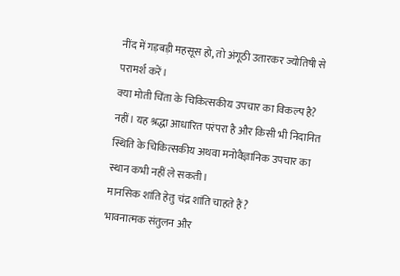नींद में गड़बड़ी महसूस हो, तो अंगूठी उतारकर ज्योतिषी से परामर्श करें।
क्या मोती चिंता के चिकित्सकीय उपचार का विकल्प है?
नहीं। यह श्रद्धा आधारित परंपरा है और किसी भी निदानित स्थिति के चिकित्सकीय अथवा मनोवैज्ञानिक उपचार का स्थान कभी नहीं ले सकती।
मानसिक शांति हेतु चंद्र शांति चाहते हैं?
भावनात्मक संतुलन और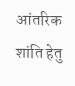आंतरिक शांति हेतु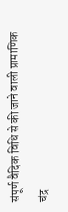संपूर्ण वैदिक विधि से की जाने वाली प्रामाणिक चंद्र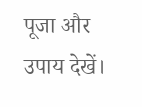पूजा और उपाय देखें।